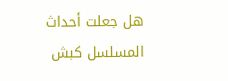هل جعلت أحداث المسلسل كبش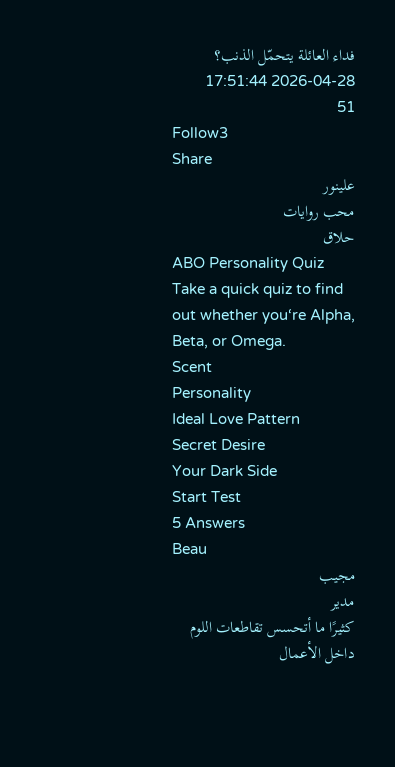فداء العائلة يتحمّل الذنب؟
2026-04-28 17:51:44
51
Follow3
Share
علينور
محب روايات
حلاق
ABO Personality Quiz
Take a quick quiz to find out whether you‘re Alpha, Beta, or Omega.
Scent
Personality
Ideal Love Pattern
Secret Desire
Your Dark Side
Start Test
5 Answers
Beau
مجيب
مدير
كثيرًا ما أتحسس تقاطعات اللوم داخل الأعمال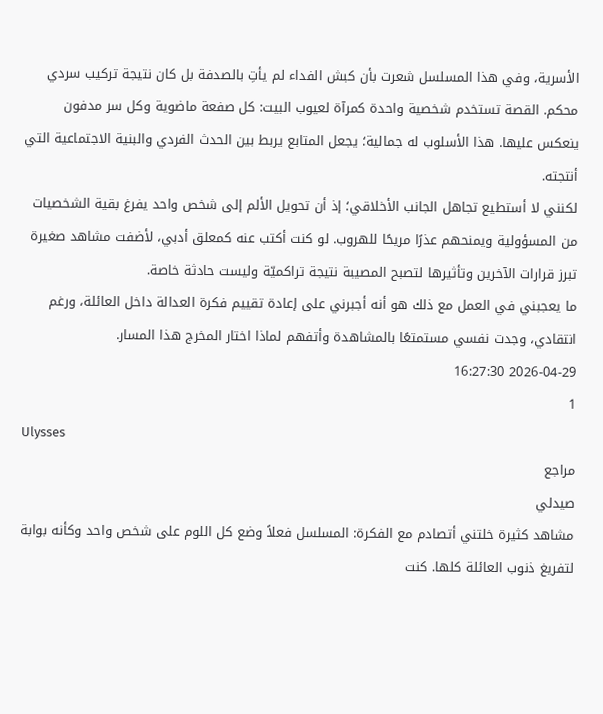الأسرية، وفي هذا المسلسل شعرت بأن كبش الفداء لم يأتِ بالصدفة بل كان نتيجة تركيب سردي محكم. القصة تستخدم شخصية واحدة كمرآة لعيوب البيت: كل صفعة ماضوية وكل سر مدفون ينعكس عليها. هذا الأسلوب له جمالية؛ يجعل المتابع يربط بين الحدث الفردي والبنية الاجتماعية التي أنتجته.
لكنني لا أستطيع تجاهل الجانب الأخلاقي؛ إذ أن تحويل الألم إلى شخص واحد يفرغ بقية الشخصيات من المسؤولية ويمنحهم عذرًا مريحًا للهروب. لو كنت أكتب عنه كمعلق أدبي، لأضفت مشاهد صغيرة تبرز قرارات الآخرين وتأثيرها لتصبح المصيبة نتيجة تراكميّة وليست حادثة خاصة.
ما يعجبني في العمل مع ذلك هو أنه أجبرني على إعادة تقييم فكرة العدالة داخل العائلة، ورغم انتقادي، وجدت نفسي مستمتعًا بالمشاهدة وأتفهم لماذا اختار المخرج هذا المسار.
2026-04-29 16:27:30
1
Ulysses
مراجع
صيدلي
مشاهد كثيرة خلتني أتصادم مع الفكرة: المسلسل فعلاً وضع كل اللوم على شخص واحد وكأنه بوابة لتفريغ ذنوب العائلة كلها. كنت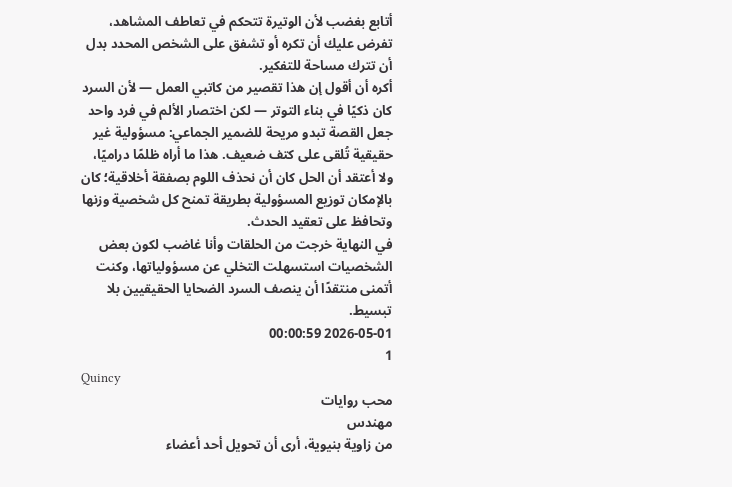أتابع بغضب لأن الوتيرة تتحكم في تعاطف المشاهد، تفرض عليك أن تكره أو تشفق على الشخص المحدد بدل أن تترك مساحة للتفكير.
أكره أن أقول إن هذا تقصير من كاتبي العمل — لأن السرد كان ذكيًا في بناء التوتر — لكن اختصار الألم في فرد واحد جعل القصة تبدو مريحة للضمير الجماعي: مسؤولية غير حقيقية تُلقى على كتف ضعيف. هذا ما أراه ظلمًا دراميًا، ولا أعتقد أن الحل كان أن نحذف اللوم بصفقة أخلاقية؛ كان بالإمكان توزيع المسؤولية بطريقة تمنح كل شخصية وزنها وتحافظ على تعقيد الحدث.
في النهاية خرجت من الحلقات وأنا غاضب لكون بعض الشخصيات استسهلت التخلي عن مسؤولياتها، وكنت أتمنى منتقدًا أن ينصف السرد الضحايا الحقيقيين بلا تبسيط.
2026-05-01 00:00:59
1
Quincy
محب روايات
مهندس
من زاوية بنيوية، أرى أن تحويل أحد أعضاء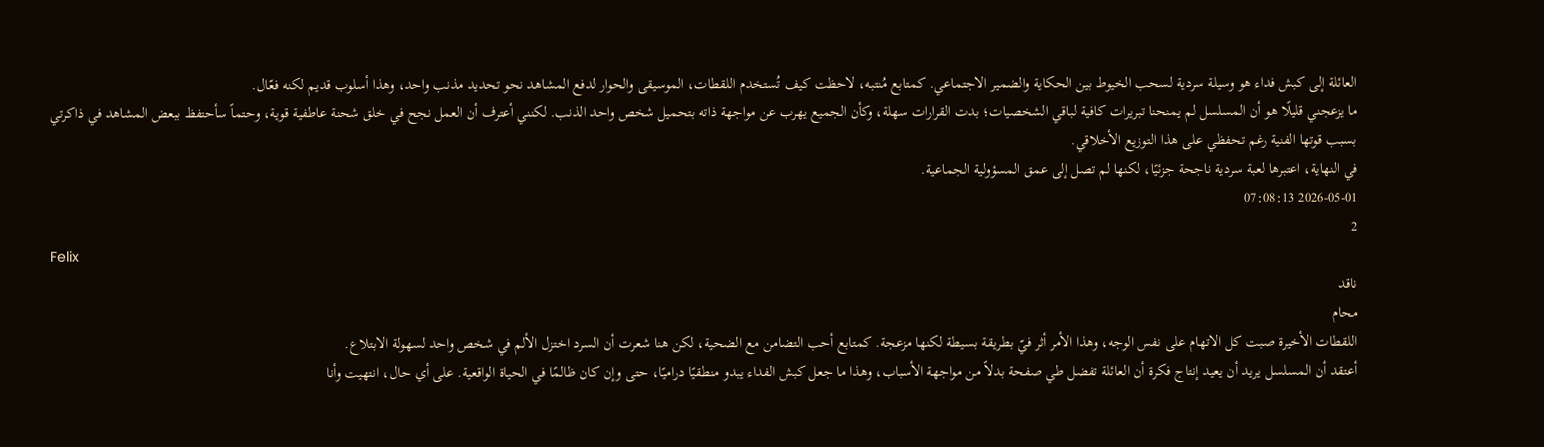العائلة إلى كبش فداء هو وسيلة سردية لسحب الخيوط بين الحكاية والضمير الاجتماعي. كمتابع مُنتبه، لاحظت كيف تُستخدم اللقطات، الموسيقى والحوار لدفع المشاهد نحو تحديد مذنب واحد، وهذا أسلوب قديم لكنه فعّال.
ما يزعجني قليلًا هو أن المسلسل لم يمنحنا تبريرات كافية لباقي الشخصيات؛ بدت القرارات سهلة، وكأن الجميع يهرب عن مواجهة ذاته بتحميل شخص واحد الذنب. لكنني أعترف أن العمل نجح في خلق شحنة عاطفية قوية، وحتماً سأحتفظ ببعض المشاهد في ذاكرتي بسبب قوتها الفنية رغم تحفظي على هذا التوزيع الأخلاقي.
في النهاية، اعتبرها لعبة سردية ناجحة جزئيًا، لكنها لم تصل إلى عمق المسؤولية الجماعية.
2026-05-01 07:08:13
2
Felix
ناقد
محام
اللقطات الأخيرة صبت كل الاتهام على نفس الوجه، وهذا الأمر أثر فيّ بطريقة بسيطة لكنها مزعجة. كمتابع أحب التضامن مع الضحية، لكن هنا شعرت أن السرد اختزل الألم في شخص واحد لسهولة الابتلاع.
أعتقد أن المسلسل يريد أن يعيد إنتاج فكرة أن العائلة تفضل طي صفحة بدلاً من مواجهة الأسباب، وهذا ما جعل كبش الفداء يبدو منطقيًا دراميًا، حتى وإن كان ظالمًا في الحياة الواقعية. على أي حال، انتهيت وأنا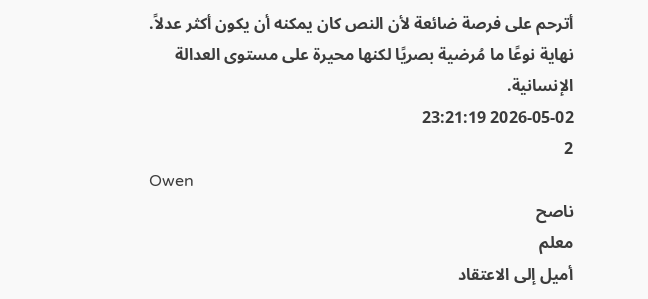أترحم على فرصة ضائعة لأن النص كان يمكنه أن يكون أكثر عدلاً.
نهاية نوعًا ما مُرضية بصريًا لكنها محيرة على مستوى العدالة الإنسانية.
2026-05-02 23:21:19
2
Owen
ناصح
معلم
أميل إلى الاعتقاد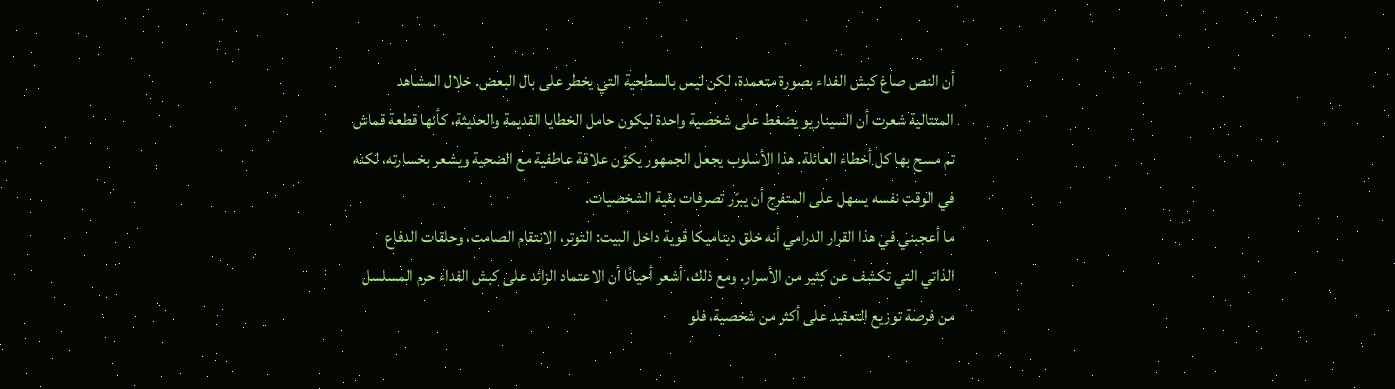أن النص صاغ كبش الفداء بصورة متعمدة، لكن ليس بالسطحية التي يخطر على بال البعض. خلال المشاهد المتتالية شعرت أن السيناريو يضغط على شخصية واحدة ليكون حامل الخطايا القديمة والحديثة، كأنها قطعة قماش تم مسح بها كل أخطاء العائلة. هذا الأسلوب يجعل الجمهور يكوّن علاقة عاطفية مع الضحية ويشعر بخسارته، لكنه في الوقت نفسه يسهل على المتفرج أن يبرّر تصرفات بقية الشخصيات.
ما أعجبني في هذا القرار الدرامي أنه خلق ديناميكا قوية داخل البيت: التوتر، الانتقام الصامت، وحلقات الدفاع الذاتي التي تكشف عن كثير من الأسرار. ومع ذلك، أشعر أحيانًا أن الاعتماد الزائد على كبش الفداء حرم المسلسل من فرصة توزيع التعقيد على أكثر من شخصية، فلو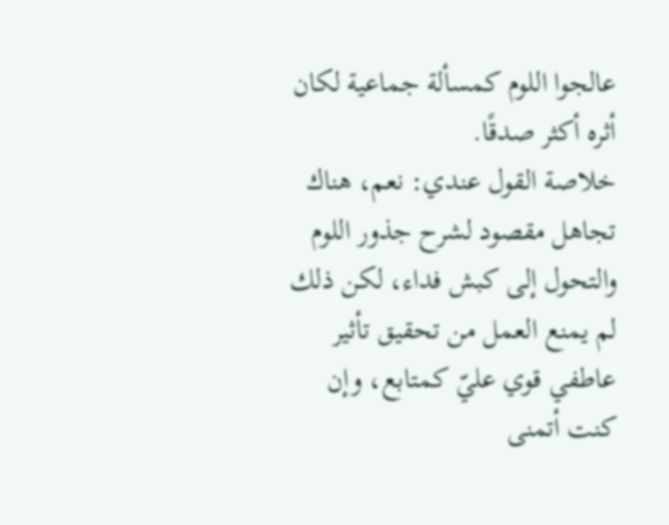عالجوا اللوم كمسألة جماعية لكان أثره أكثر صدقًا.
خلاصة القول عندي: نعم، هناك تجاهل مقصود لشرح جذور اللوم والتحول إلى كبش فداء، لكن ذلك لم يمنع العمل من تحقيق تأثير عاطفي قوي عليّ كمتابع، وإن كنت أتمنى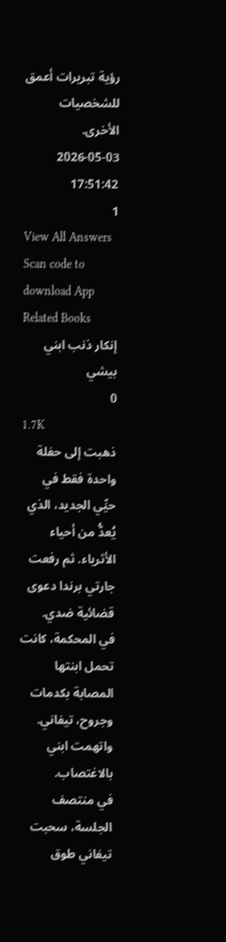رؤية تبريرات أعمق للشخصيات الأخرى.
2026-05-03 17:51:42
1
View All Answers
Scan code to download App
Related Books
إنكار ذنب ابني
بيشي
0
1.7K
ذهبت إلى حفلة واحدة فقط في حيِّي الجديد، الذي يُعدُّ من أحياء الأثرياء. ثم رفعت جارتي برندا دعوى قضائية ضدي.
في المحكمة، كانت تحمل ابنتها المصابة بكدمات وجروح، تيفاني. واتهمت ابني بالاغتصاب.
في منتصف الجلسة، سحبت تيفاني طوق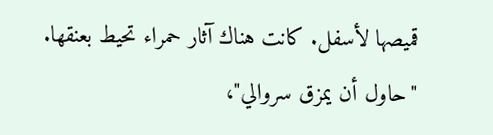قميصها لأسفل. كانت هناك آثار حمراء تحيط بعنقها.
"حاول أن يمزق سروالي"،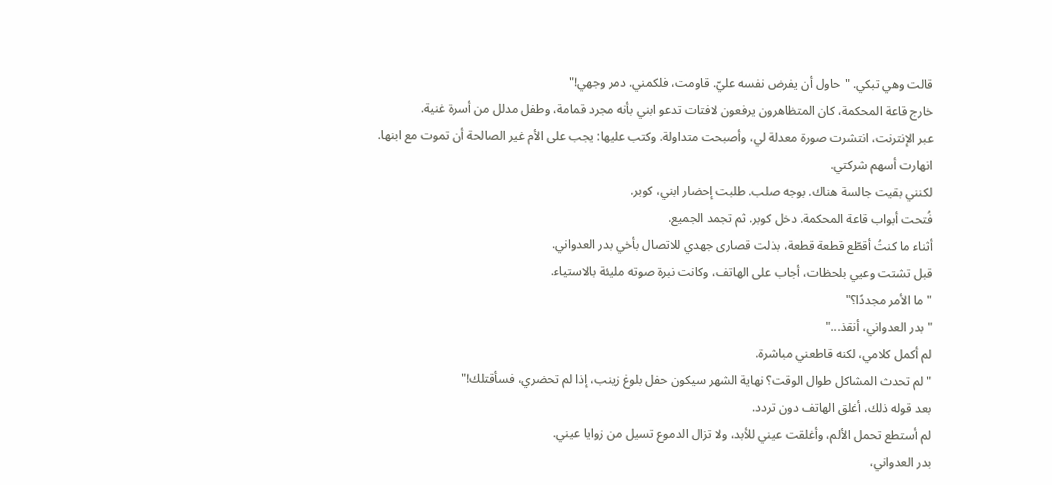قالت وهي تبكي. "حاول أن يفرض نفسه عليّ. قاومت، فلكمني. دمر وجهي!"
خارج قاعة المحكمة، كان المتظاهرون يرفعون لافتات تدعو ابني بأنه مجرد قمامة، وطفل مدلل من أسرة غنية.
عبر الإنترنت، انتشرت صورة معدلة لي، وأصبحت متداولة. وكتب عليها: يجب على الأم غير الصالحة أن تموت مع ابنها.
انهارت أسهم شركتي.
لكنني بقيت جالسة هناك. بوجه صلب. طلبت إحضار ابني، كوبر.
فُتحت أبواب قاعة المحكمة. دخل كوبر. ثم تجمد الجميع.
أثناء ما كنتُ أقطّع قطعة قطعة، بذلت قصارى جهدي للاتصال بأخي بدر العدواني.
قبل تشتت وعيي بلحظات، أجاب على الهاتف، وكانت نبرة صوته مليئة بالاستياء.
"ما الأمر مجددًا؟"
"بدر العدواني، أنقذ..."
لم أكمل كلامي، لكنه قاطعني مباشرة.
"لم تحدث المشاكل طوال الوقت؟ نهاية الشهر سيكون حفل بلوغ زينب، إذا لم تحضري، فسأقتلك!"
بعد قوله ذلك، أغلق الهاتف دون تردد.
لم أستطع تحمل الألم، وأغلقت عيني للأبد، ولا تزال الدموع تسيل من زوايا عيني.
بدر العدواني،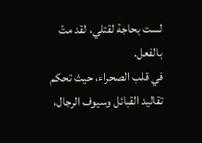لست بحاجة لقتلي، لقد متّ بالفعل.
في قلب الصحراء، حيث تحكم تقاليد القبائل وسيوف الرجال،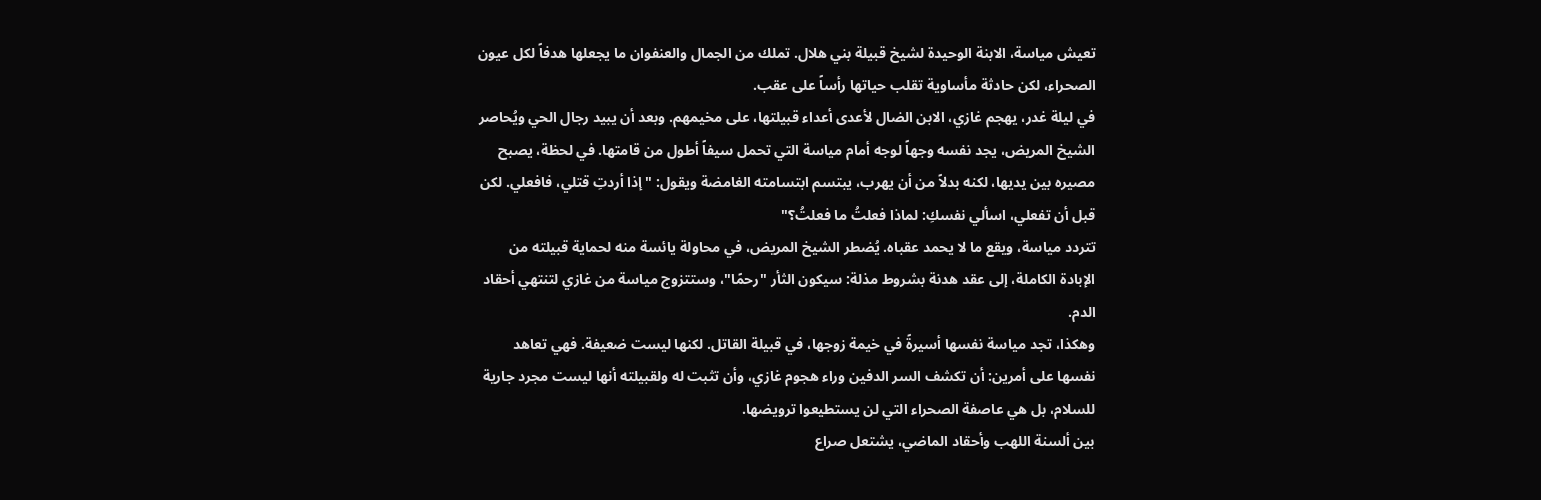تعيش مياسة، الابنة الوحيدة لشيخ قبيلة بني هلال. تملك من الجمال والعنفوان ما يجعلها هدفاً لكل عيون الصحراء، لكن حادثة مأساوية تقلب حياتها رأساً على عقب.
في ليلة غدر، يهجم غازي، الابن الضال لأعدى أعداء قبيلتها، على مخيمهم. وبعد أن يبيد رجال الحي ويُحاصر الشيخ المريض، يجد نفسه وجهاً لوجه أمام مياسة التي تحمل سيفاً أطول من قامتها. في لحظة، يصبح مصيره بين يديها، لكنه بدلاً من أن يهرب، يبتسم ابتسامته الغامضة ويقول: "إذا أردتِ قتلي، فافعلي. لكن قبل أن تفعلي، اسألي نفسكِ: لماذا فعلتُ ما فعلتُ؟"
تتردد مياسة، ويقع ما لا يحمد عقباه. يُضطر الشيخ المريض، في محاولة يائسة منه لحماية قبيلته من الإبادة الكاملة، إلى عقد هدنة بشروط مذلة: سيكون الثأر "رحمًا"، وستتزوج مياسة من غازي لتنتهي أحقاد الدم.
وهكذا، تجد مياسة نفسها أسيرةً في خيمة زوجها، في قبيلة القاتل. لكنها ليست ضعيفة. فهي تعاهد نفسها على أمرين: أن تكشف السر الدفين وراء هجوم غازي، وأن تثبت له ولقبيلته أنها ليست مجرد جارية للسلام، بل هي عاصفة الصحراء التي لن يستطيعوا ترويضها.
بين ألسنة اللهب وأحقاد الماضي، يشتعل صراع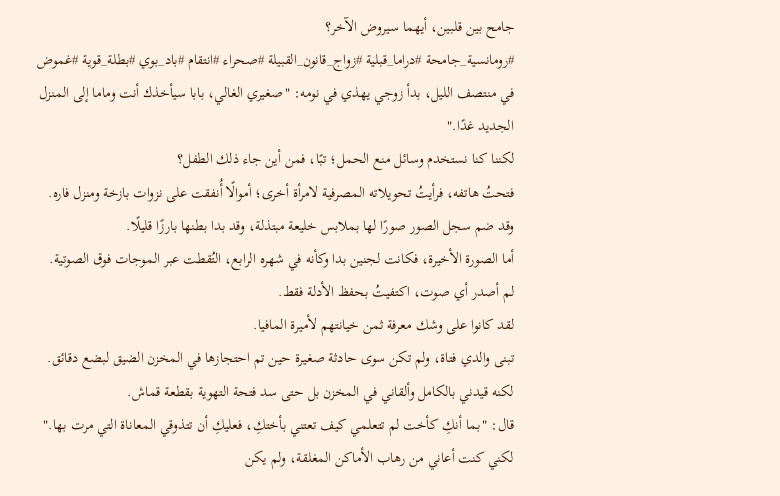جامح بين قلبين، أيهما سيروض الآخر؟
#رومانسية_جامحة #دراما_قبلية #زواج_قانون_القبيلة #صحراء #انتقام #باد_بوي #بطلة_قوية #غموض
في منتصف الليل، بدأ زوجي يهذي في نومه: "صغيري الغالي، بابا سيأخذك أنت وماما إلى المنزل الجديد غدًا."
لكننا كنا نستخدم وسائل منع الحمل؛ تبًا، فمن أين جاء ذلك الطفل؟
فتحتُ هاتفه، فرأيتُ تحويلاته المصرفية لامرأة أخرى؛ أموالًا أُنفقت على نزوات بازخة ومنزل فاره.
وقد ضم سجل الصور صورًا لها بملابس خليعة مبتذلة، وقد بدا بطنها بارزًا قليلًا.
أما الصورة الأخيرة، فكانت لجنين بدا وكأنه في شهره الرابع، التُقطت عبر الموجات فوق الصوتية.
لم أصدر أي صوت، اكتفيتُ بحفظ الأدلة فقط.
لقد كانوا على وشك معرفة ثمن خيانتهم لأميرة المافيا.
تبنى والدي فتاة، ولم تكن سوى حادثة صغيرة حين تم احتجازها في المخزن الضيق لبضع دقائق.
لكنه قيدني بالكامل وألقاني في المخزن بل حتى سد فتحة التهوية بقطعة قماش.
قال: "بما أنكِ كأخت لم تتعلمي كيف تعتني بأختكِ، فعليكِ أن تتذوقي المعاناة التي مرت بها."
لكني كنت أعاني من رهاب الأماكن المغلقة، ولم يكن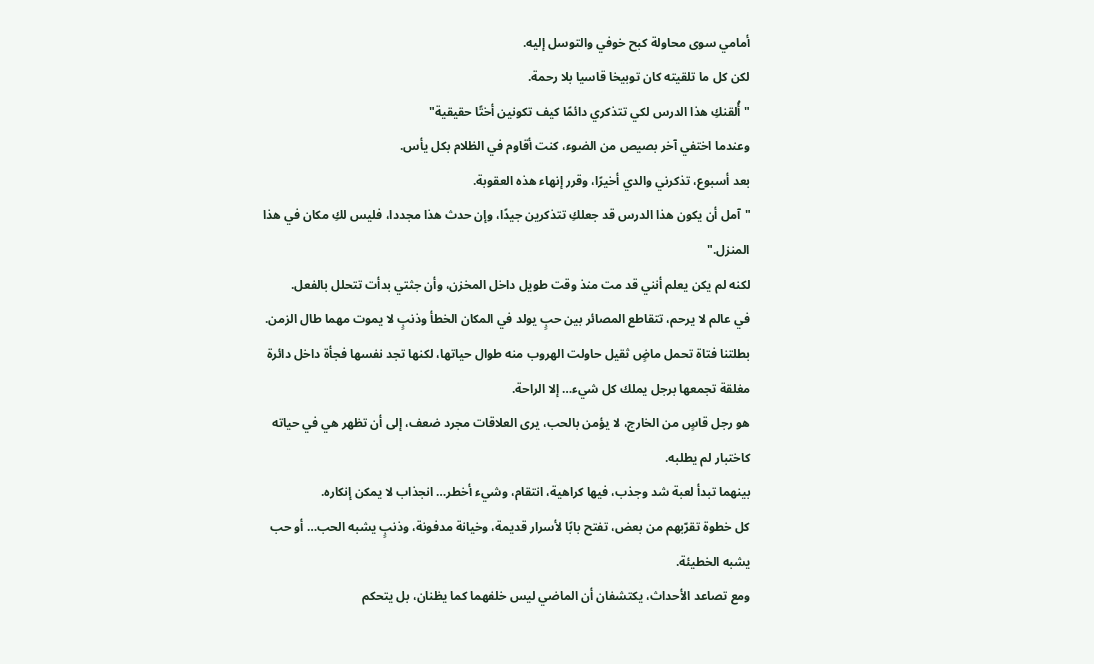أمامي سوى محاولة كبح خوفي والتوسل إليه.
لكن كل ما تلقيته كان توبيخا قاسيا بلا رحمة.
"أُلقنكِ هذا الدرس لكي تتذكري دائمًا كيف تكونين أختًا حقيقية"
وعندما اختفي آخر بصيص من الضوء، كنت أقاوم في الظلام بكل يأس.
بعد أسبوع، تذكرني والدي أخيرًا، وقرر إنهاء هذه العقوبة.
"آمل أن يكون هذا الدرس قد جعلكِ تتذكرين جيدًا، وإن حدث هذا مجددا، فليس لكِ مكان في هذا المنزل."
لكنه لم يكن يعلم أنني قد مت منذ وقت طويل داخل المخزن، وأن جثتي بدأت تتحلل بالفعل.
في عالم لا يرحم، تتقاطع المصائر بين حبٍ يولد في المكان الخطأ وذنبٍ لا يموت مهما طال الزمن.
بطلتنا فتاة تحمل ماضٍ ثقيل حاولت الهروب منه طوال حياتها، لكنها تجد نفسها فجأة داخل دائرة مغلقة تجمعها برجل يملك كل شيء… إلا الراحة.
هو رجل قاسٍ من الخارج، لا يؤمن بالحب، يرى العلاقات مجرد ضعف، إلى أن تظهر هي في حياته كاختبار لم يطلبه.
بينهما تبدأ لعبة شد وجذب، فيها كراهية، انتقام، وشيء أخطر… انجذاب لا يمكن إنكاره.
كل خطوة تقرّبهم من بعض، تفتح بابًا لأسرار قديمة، وخيانة مدفونة، وذنبٍ يشبه الحب… أو حب يشبه الخطيئة.
ومع تصاعد الأحداث، يكتشفان أن الماضي ليس خلفهما كما يظنان، بل يتحكم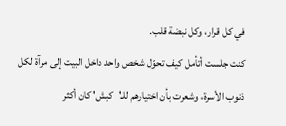في كل قرار، وكل نبضة قلب.
كنت جلست أتأمل كيف تحوّل شخص واحد داخل البيت إلى مرآة لكل ذنوب الأسرة، وشعرت بأن اختيارهم للـ'كبش' كان أكثر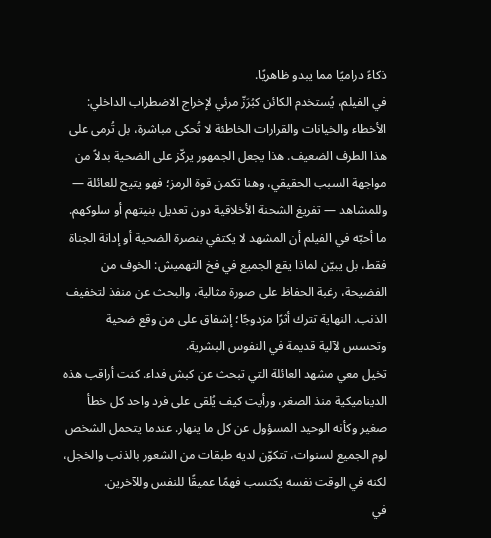ذكاءً دراميًا مما يبدو ظاهريًا.
في الفيلم، يُستخدم الكائن كبُرَزّ مرئي لإخراج الاضطراب الداخلي: الأخطاء والخيانات والقرارات الخاطئة لا تُحكى مباشرة، بل تُرمى على هذا الطرف الضعيف. هذا يجعل الجمهور يركّز على الضحية بدلاً من مواجهة السبب الحقيقي، وهنا تكمن قوة الرمز؛ فهو يتيح للعائلة — وللمشاهد — تفريغ الشحنة الأخلاقية دون تعديل بنيتهم أو سلوكهم.
ما أحبّه في الفيلم أن المشهد لا يكتفي بنصرة الضحية أو إدانة الجناة فقط، بل يبيّن لماذا يقع الجميع في فخ التهميش: الخوف من الفضيحة، رغبة الحفاظ على صورة مثالية، والبحث عن منفذ لتخفيف الذنب. النهاية تترك أثرًا مزدوجًا؛ إشفاق على من وقع ضحية وتحسس لآلية قديمة في النفوس البشرية.
تخيل معي مشهد العائلة التي تبحث عن كبش فداء. كنت أراقب هذه الديناميكية منذ الصغر، ورأيت كيف يُلقى على فرد واحد كل خطأ صغير وكأنه الوحيد المسؤول عن كل ما ينهار. عندما يتحمل الشخص لوم الجميع لسنوات، تتكوّن لديه طبقات من الشعور بالذنب والخجل، لكنه في الوقت نفسه يكتسب فهمًا عميقًا للنفس وللآخرين.
في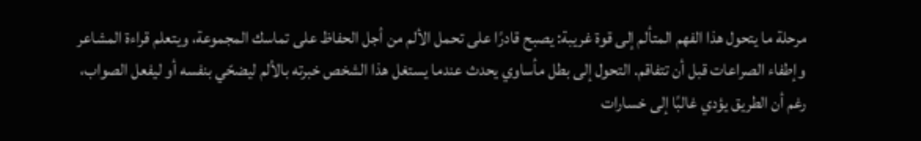مرحلة ما يتحول هذا الفهم المتألم إلى قوة غريبة: يصبح قادرًا على تحمل الألم من أجل الحفاظ على تماسك المجموعة، ويتعلم قراءة المشاعر وإطفاء الصراعات قبل أن تتفاقم. التحول إلى بطل مأساوي يحدث عندما يستغل هذا الشخص خبرته بالألم ليضحّي بنفسه أو ليفعل الصواب، رغم أن الطريق يؤدي غالبًا إلى خسارات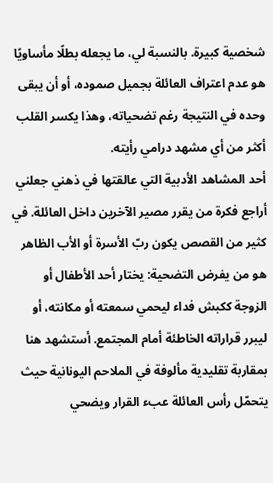شخصية كبيرة. بالنسبة لي، ما يجعله بطلًا مأساويًا هو عدم اعتراف العائلة بجميل صموده، أو أن يبقى وحده في النتيجة رغم تضحياته، وهذا يكسر القلب أكثر من أي مشهد درامي رأيته.
أحد المشاهد الأدبية التي عالقتها في ذهني جعلني أراجع فكرة من يقرر مصير الآخرين داخل العائلة. في كثير من القصص يكون ربّ الأسرة أو الأب الظاهر هو من يفرض التضحية: يختار أحد الأطفال أو الزوجة ككبش فداء ليحمي سمعته أو مكانته، أو ليبرر قراراته الخاطئة أمام المجتمع. أستشهد هنا بمقاربة تقليدية مألوفة في الملاحم اليونانية حيث يتحمّل رأس العائلة عبء القرار ويضحي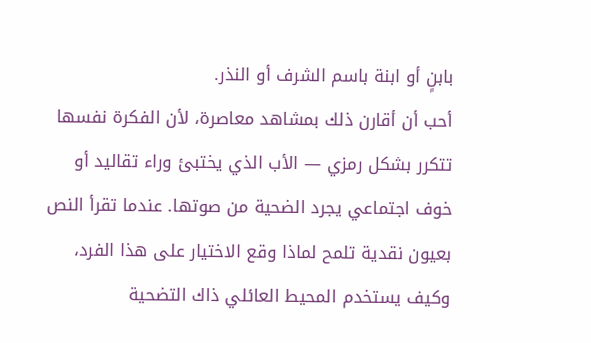بابنٍ أو ابنة باسم الشرف أو النذر.
أحب أن أقارن ذلك بمشاهد معاصرة، لأن الفكرة نفسها تتكرر بشكل رمزي — الأب الذي يختبئ وراء تقاليد أو خوف اجتماعي يجرد الضحية من صوتها. عندما تقرأ النص بعيون نقدية تلمح لماذا وقع الاختيار على هذا الفرد، وكيف يستخدم المحيط العائلي ذاك التضحية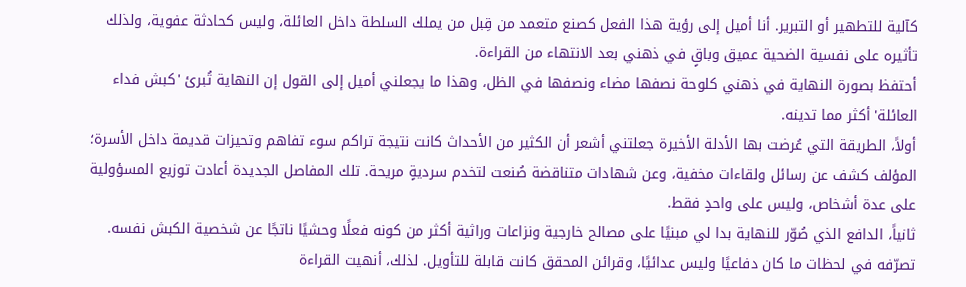كآلية للتطهير أو التبرير. أنا أميل إلى رؤية هذا الفعل كصنع متعمد من قِبل من يملك السلطة داخل العائلة، وليس كحادثة عفوية، ولذلك تأثيره على نفسية الضحية عميق وباقٍ في ذهني بعد الانتهاء من القراءة.
أحتفظ بصورة النهاية في ذهني كلوحة نصفها مضاء ونصفها في الظل، وهذا ما يجعلني أميل إلى القول إن النهاية تُبرئ 'كبش فداء العائلة' أكثر مما تدينه.
أولاً، الطريقة التي عُرضت بها الأدلة الأخيرة جعلتني أشعر أن الكثير من الأحداث كانت نتيجة تراكم سوء تفاهم وتحيزات قديمة داخل الأسرة؛ المؤلف كشف عن رسائل ولقاءات مخفية، وعن شهادات متناقضة صُنعت لتخدم سرديةٍ مريحة. تلك المفاصل الجديدة أعادت توزيع المسؤولية على عدة أشخاص، وليس على واحدٍ فقط.
ثانياً، الدافع الذي صُوّر للنهاية بدا لي مبنيًا على مصالح خارجية ونزاعات وراثية أكثر من كونه فعلًا وحشيًا ناتجًا عن شخصية الكبش نفسه. تصرّفه في لحظات ما كان دفاعيًا وليس عدائيًا، وقرائن المحقق كانت قابلة للتأويل. لذلك، أنهيت القراءة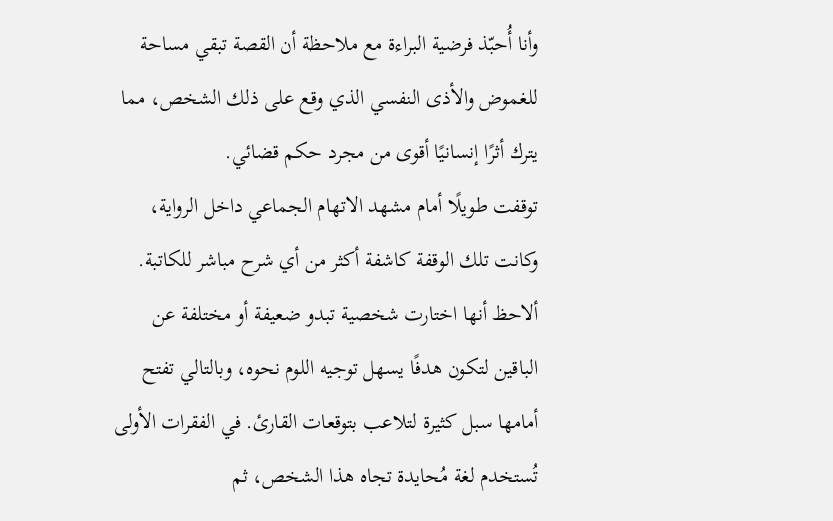وأنا أُحبّذ فرضية البراءة مع ملاحظة أن القصة تبقي مساحة للغموض والأذى النفسي الذي وقع على ذلك الشخص، مما يترك أثرًا إنسانيًا أقوى من مجرد حكم قضائي.
توقفت طويلًا أمام مشهد الاتهام الجماعي داخل الرواية، وكانت تلك الوقفة كاشفة أكثر من أي شرح مباشر للكاتبة.
ألاحظ أنها اختارت شخصية تبدو ضعيفة أو مختلفة عن الباقين لتكون هدفًا يسهل توجيه اللوم نحوه، وبالتالي تفتح أمامها سبل كثيرة لتلاعب بتوقعات القارئ. في الفقرات الأولى تُستخدم لغة مُحايدة تجاه هذا الشخص، ثم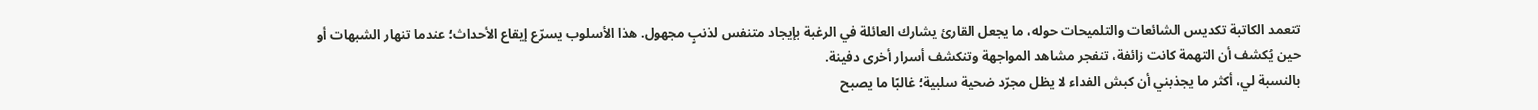تتعمد الكاتبة تكديس الشائعات والتلميحات حوله، ما يجعل القارئ يشارك العائلة في الرغبة بإيجاد متنفس لذنبٍ مجهول. هذا الأسلوب يسرّع إيقاع الأحداث؛ عندما تنهار الشبهات أو حين يُكشف أن التهمة كانت زائفة، تنفجر مشاهد المواجهة وتنكشف أسرار أخرى دفينة.
بالنسبة لي، أكثر ما يجذبني أن كبش الفداء لا يظل مجرّد ضحية سلبية؛ غالبًا ما يصبح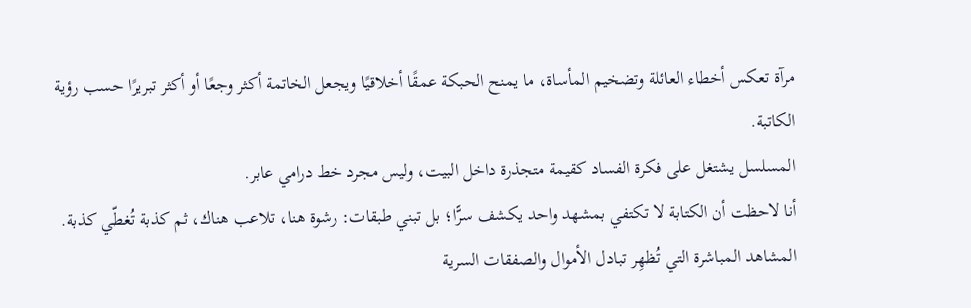مرآة تعكس أخطاء العائلة وتضخيم المأساة، ما يمنح الحبكة عمقًا أخلاقيًا ويجعل الخاتمة أكثر وجعًا أو أكثر تبريرًا حسب رؤية الكاتبة.
المسلسل يشتغل على فكرة الفساد كقيمة متجذرة داخل البيت، وليس مجرد خط درامي عابر.
أنا لاحظت أن الكتابة لا تكتفي بمشهد واحد يكشف سرًّا؛ بل تبني طبقات: رشوة هنا، تلاعب هناك، ثم كذبة تُغطّي كذبة. المشاهد المباشرة التي تُظهِر تبادل الأموال والصفقات السرية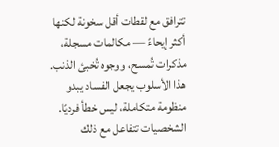تترافق مع لقطات أقل سخونة لكنها أكثر إيحاءً — مكالمات مسجلة، مذكرات تُمسح، ووجوه تُخبئ الذنب. هذا الأسلوب يجعل الفساد يبدو منظومة متكاملة، ليس خطأ فرديًا.
الشخصيات تتفاعل مع ذلك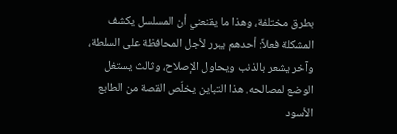بطرق مختلفة، وهذا ما يقنعني أن المسلسل يكشف المشكلة فعلاً: أحدهم يبرر لأجل المحافظة على السلطة، وآخر يشعر بالذنب ويحاول الإصلاح، وثالث يستغل الوضع لمصالحه. هذا التباين يخلّص القصة من الطابع الأسود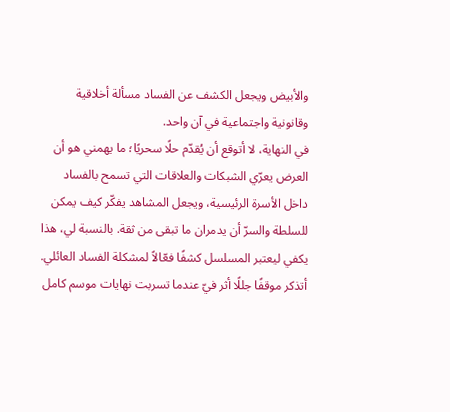والأبيض ويجعل الكشف عن الفساد مسألة أخلاقية وقانونية واجتماعية في آن واحد.
في النهاية، لا أتوقع أن يُقدّم حلًا سحريًا؛ ما يهمني هو أن العرض يعرّي الشبكات والعلاقات التي تسمح بالفساد داخل الأسرة الرئيسية، ويجعل المشاهد يفكّر كيف يمكن للسلطة والسرّ أن يدمران ما تبقى من ثقة. بالنسبة لي، هذا يكفي ليعتبر المسلسل كشفًا فعّالاً لمشكلة الفساد العائلي.
أتذكر موقفًا جللًا أثر فيّ عندما تسربت نهايات موسم كامل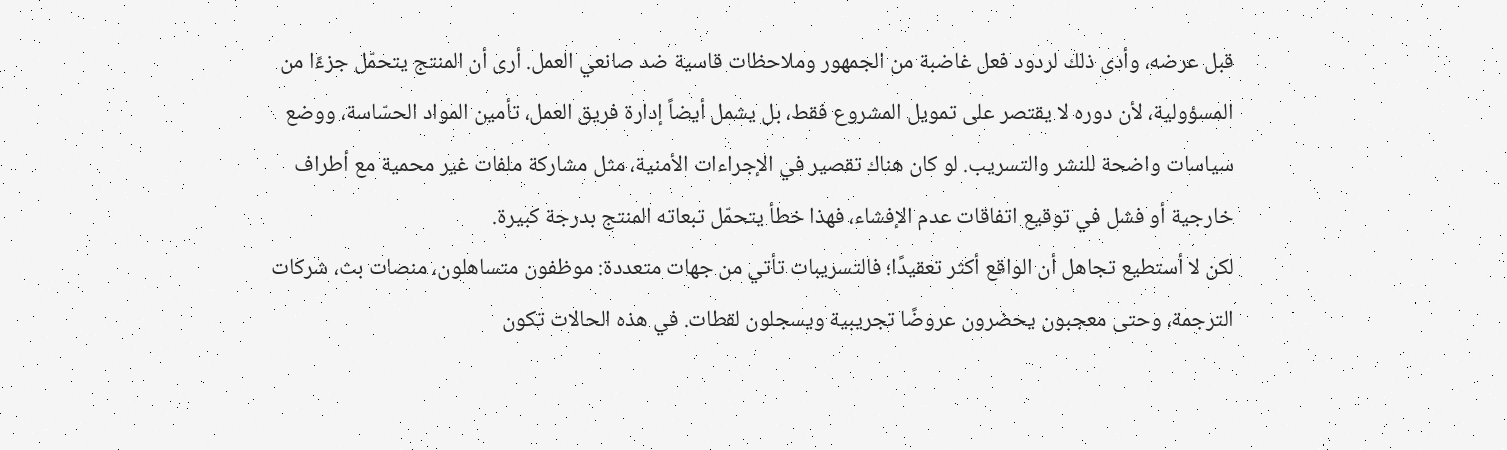قبل عرضه، وأدى ذلك لردود فعل غاضبة من الجمهور وملاحظات قاسية ضد صانعي العمل. أرى أن المنتج يتحمّل جزءًا من المسؤولية، لأن دوره لا يقتصر على تمويل المشروع فقط، بل يشمل أيضاً إدارة فريق العمل، تأمين المواد الحسّاسة، ووضع سياسات واضحة للنشر والتسريب. لو كان هناك تقصير في الإجراءات الأمنية، مثل مشاركة ملفات غير محمية مع أطراف خارجية أو فشل في توقيع اتفاقات عدم الإفشاء، فهذا خطأ يتحمّل تبعاته المنتج بدرجة كبيرة.
لكن لا أستطيع تجاهل أن الواقع أكثر تعقيدًا؛ فالتسريبات تأتي من جهات متعددة: موظفون متساهلون، منصات بث، شركات الترجمة، وحتى معجبون يحضرون عروضًا تجريبية ويسجلون لقطات. في هذه الحالات تكون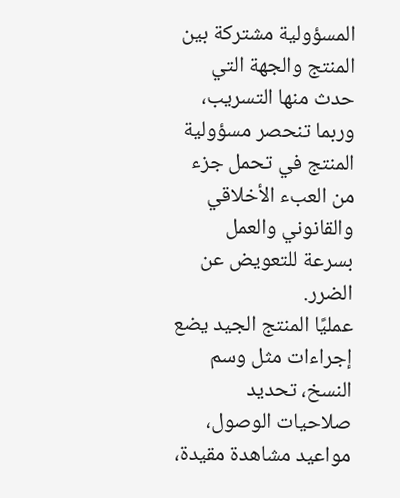المسؤولية مشتركة بين المنتج والجهة التي حدث منها التسريب، وربما تنحصر مسؤولية المنتج في تحمل جزء من العبء الأخلاقي والقانوني والعمل بسرعة للتعويض عن الضرر.
عمليًا المنتج الجيد يضع إجراءات مثل وسم النسخ، تحديد صلاحيات الوصول، مواعيد مشاهدة مقيدة،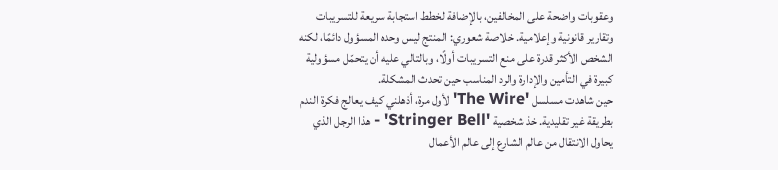وعقوبات واضحة على المخالفين، بالإضافة لخطط استجابة سريعة للتسريبات وتقارير قانونية وإعلامية. خلاصة شعوري: المنتج ليس وحده المسؤول دائمًا، لكنه الشخص الأكثر قدرة على منع التسريبات أولًا، وبالتالي عليه أن يتحمّل مسؤولية كبيرة في التأمين والإدارة والرد المناسب حين تحدث المشكلة.
حين شاهدت مسلسل 'The Wire' لأول مرة، أذهلني كيف يعالج فكرة الندم بطريقة غير تقليدية. خذ شخصية 'Stringer Bell' - هذا الرجل الذي يحاول الانتقال من عالم الشارع إلى عالم الأعمال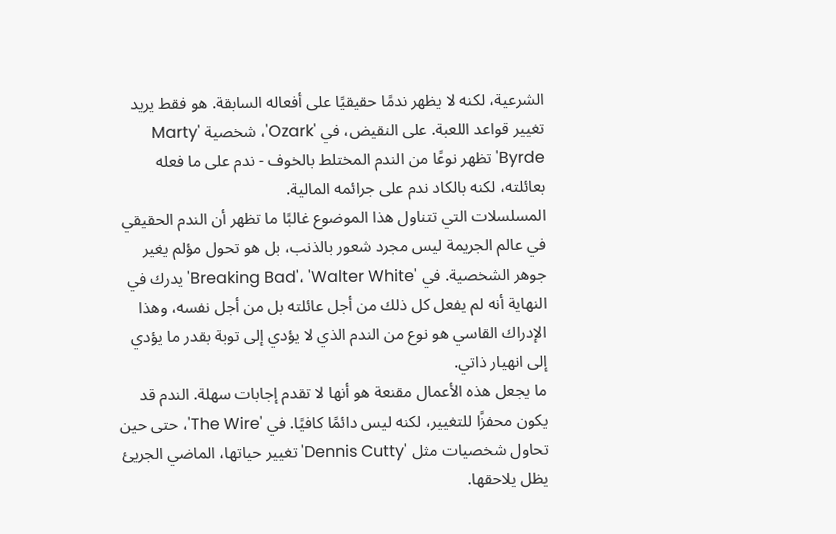الشرعية، لكنه لا يظهر ندمًا حقيقيًا على أفعاله السابقة. هو فقط يريد تغيير قواعد اللعبة. على النقيض، في 'Ozark'، شخصية 'Marty Byrde' تظهر نوعًا من الندم المختلط بالخوف - ندم على ما فعله بعائلته، لكنه بالكاد ندم على جرائمه المالية.
المسلسلات التي تتناول هذا الموضوع غالبًا ما تظهر أن الندم الحقيقي في عالم الجريمة ليس مجرد شعور بالذنب، بل هو تحول مؤلم يغير جوهر الشخصية. في 'Breaking Bad'، 'Walter White' يدرك في النهاية أنه لم يفعل كل ذلك من أجل عائلته بل من أجل نفسه، وهذا الإدراك القاسي هو نوع من الندم الذي لا يؤدي إلى توبة بقدر ما يؤدي إلى انهيار ذاتي.
ما يجعل هذه الأعمال مقنعة هو أنها لا تقدم إجابات سهلة. الندم قد يكون محفزًا للتغيير، لكنه ليس دائمًا كافيًا. في 'The Wire'، حتى حين تحاول شخصيات مثل 'Dennis Cutty' تغيير حياتها، الماضي الجريئ يظل يلاحقها.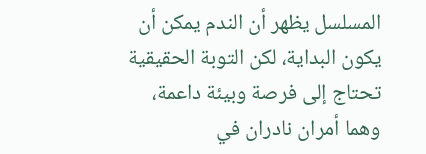المسلسل يظهر أن الندم يمكن أن يكون البداية، لكن التوبة الحقيقية تحتاج إلى فرصة وبيئة داعمة، وهما أمران نادران في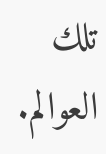تلك العوالم.